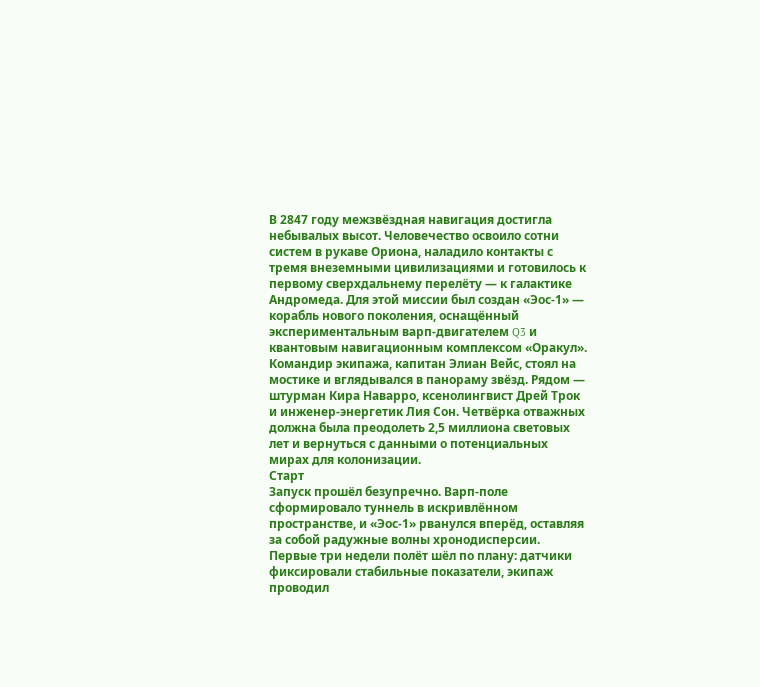В 2847 году межзвёздная навигация достигла небывалых высот. Человечество освоило сотни систем в рукаве Ориона, наладило контакты с тремя внеземными цивилизациями и готовилось к первому сверхдальнему перелёту — к галактике Андромеда. Для этой миссии был создан «Эос‑1» — корабль нового поколения, оснащённый экспериментальным варп‑двигателем Q3 и квантовым навигационным комплексом «Оракул».
Командир экипажа, капитан Элиан Вейс, стоял на мостике и вглядывался в панораму звёзд. Рядом — штурман Кира Наварро, ксенолингвист Дрей Трок и инженер‑энергетик Лия Сон. Четвёрка отважных должна была преодолеть 2,5 миллиона световых лет и вернуться с данными о потенциальных мирах для колонизации.
Старт
Запуск прошёл безупречно. Варп‑поле сформировало туннель в искривлённом пространстве, и «Эос‑1» рванулся вперёд, оставляя за собой радужные волны хронодисперсии. Первые три недели полёт шёл по плану: датчики фиксировали стабильные показатели, экипаж проводил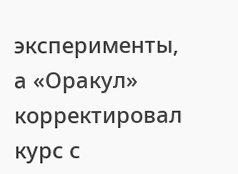эксперименты, а «Оракул» корректировал курс с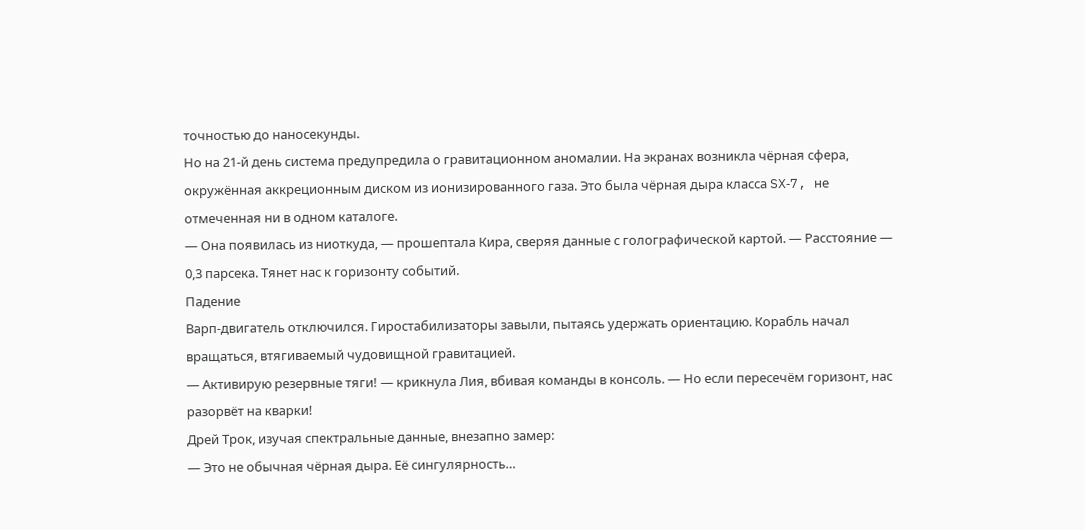точностью до наносекунды.
Но на 21-й день система предупредила о гравитационном аномалии. На экранах возникла чёрная сфера, окружённая аккреционным диском из ионизированного газа. Это была чёрная дыра класса SX‑7, не отмеченная ни в одном каталоге.
— Она появилась из ниоткуда, — прошептала Кира, сверяя данные с голографической картой. — Расстояние — 0,3 парсека. Тянет нас к горизонту событий.
Падение
Варп‑двигатель отключился. Гиростабилизаторы завыли, пытаясь удержать ориентацию. Корабль начал вращаться, втягиваемый чудовищной гравитацией.
— Активирую резервные тяги! — крикнула Лия, вбивая команды в консоль. — Но если пересечём горизонт, нас разорвёт на кварки!
Дрей Трок, изучая спектральные данные, внезапно замер:
— Это не обычная чёрная дыра. Её сингулярность…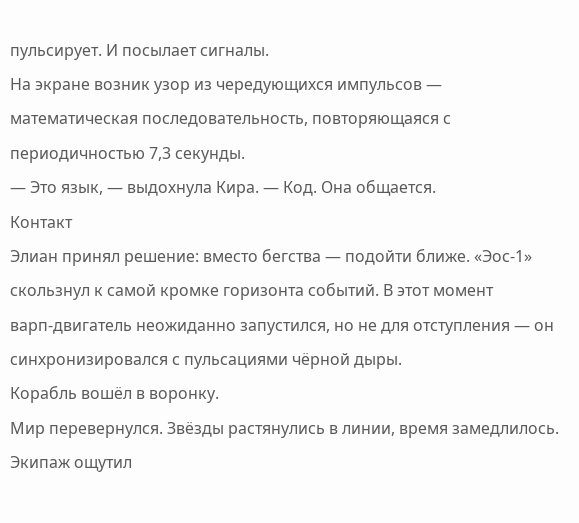пульсирует. И посылает сигналы.
На экране возник узор из чередующихся импульсов — математическая последовательность, повторяющаяся с периодичностью 7,3 секунды.
— Это язык, — выдохнула Кира. — Код. Она общается.
Контакт
Элиан принял решение: вместо бегства — подойти ближе. «Эос‑1» скользнул к самой кромке горизонта событий. В этот момент варп‑двигатель неожиданно запустился, но не для отступления — он синхронизировался с пульсациями чёрной дыры.
Корабль вошёл в воронку.
Мир перевернулся. Звёзды растянулись в линии, время замедлилось. Экипаж ощутил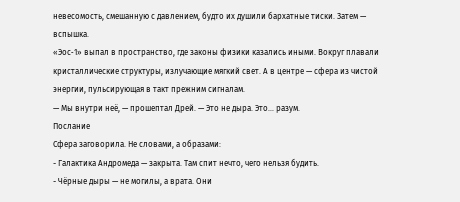невесомость, смешанную с давлением, будто их душили бархатные тиски. Затем — вспышка.
«Эос‑1» выпал в пространство, где законы физики казались иными. Вокруг плавали кристаллические структуры, излучающие мягкий свет. А в центре — сфера из чистой энергии, пульсирующая в такт прежним сигналам.
— Мы внутри неё, — прошептал Дрей. — Это не дыра. Это… разум.
Послание
Сфера заговорила. Не словами, а образами:
- Галактика Андромеда — закрыта. Там спит нечто, чего нельзя будить.
- Чёрные дыры — не могилы, а врата. Они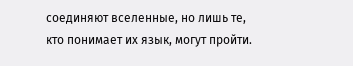соединяют вселенные, но лишь те, кто понимает их язык, могут пройти.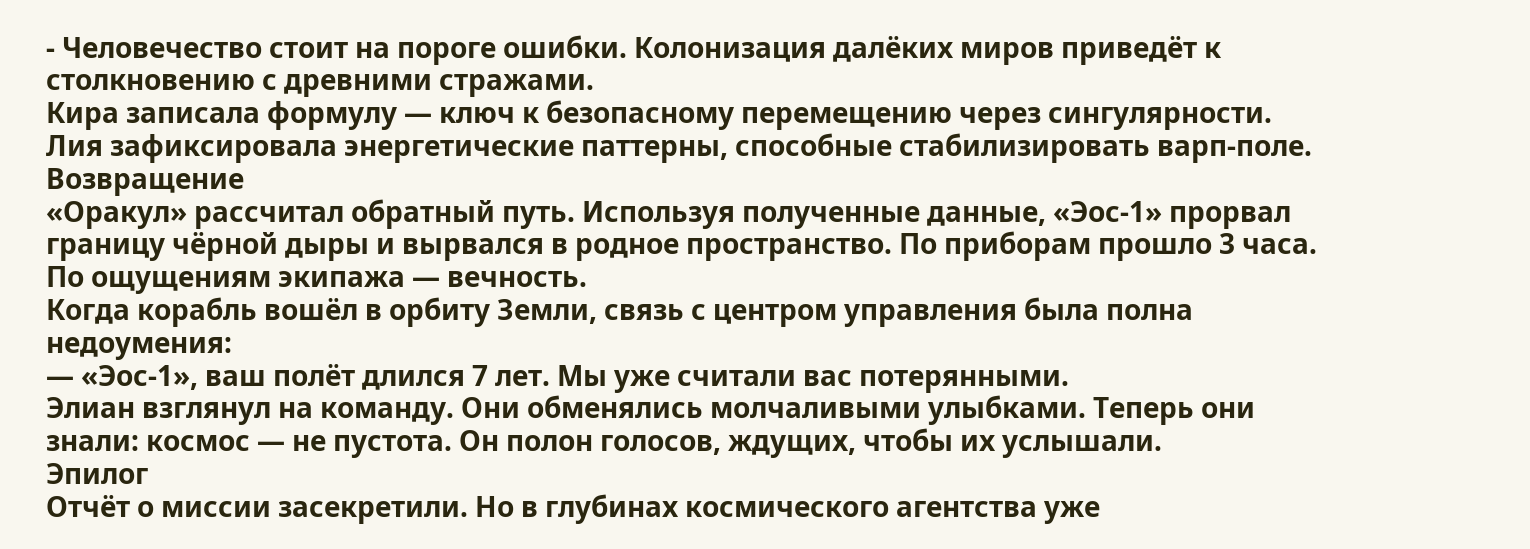- Человечество стоит на пороге ошибки. Колонизация далёких миров приведёт к столкновению с древними стражами.
Кира записала формулу — ключ к безопасному перемещению через сингулярности. Лия зафиксировала энергетические паттерны, способные стабилизировать варп‑поле.
Возвращение
«Оракул» рассчитал обратный путь. Используя полученные данные, «Эос‑1» прорвал границу чёрной дыры и вырвался в родное пространство. По приборам прошло 3 часа. По ощущениям экипажа — вечность.
Когда корабль вошёл в орбиту Земли, связь с центром управления была полна недоумения:
— «Эос‑1», ваш полёт длился 7 лет. Мы уже считали вас потерянными.
Элиан взглянул на команду. Они обменялись молчаливыми улыбками. Теперь они знали: космос — не пустота. Он полон голосов, ждущих, чтобы их услышали.
Эпилог
Отчёт о миссии засекретили. Но в глубинах космического агентства уже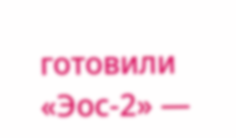готовили «Эос‑2» —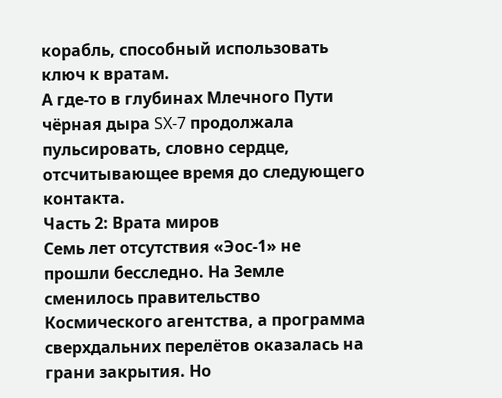корабль, способный использовать ключ к вратам.
А где‑то в глубинах Млечного Пути чёрная дыра SX‑7 продолжала пульсировать, словно сердце, отсчитывающее время до следующего контакта.
Часть 2: Врата миров
Семь лет отсутствия «Эос‑1» не прошли бесследно. На Земле сменилось правительство Космического агентства, а программа сверхдальних перелётов оказалась на грани закрытия. Но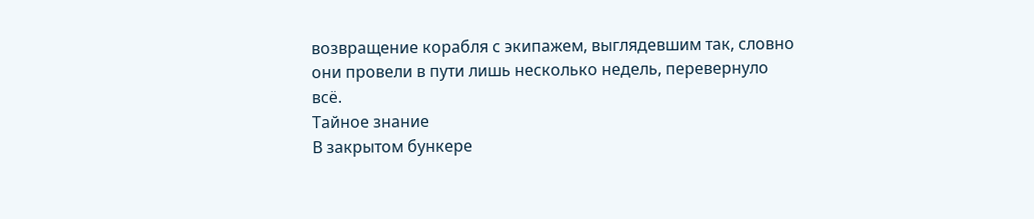возвращение корабля с экипажем, выглядевшим так, словно они провели в пути лишь несколько недель, перевернуло всё.
Тайное знание
В закрытом бункере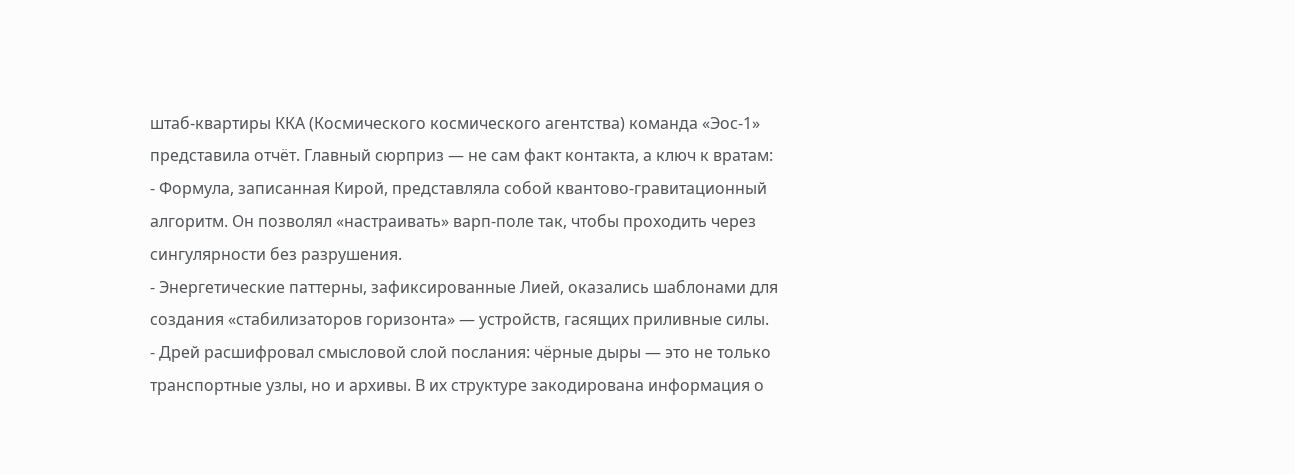штаб‑квартиры ККА (Космического космического агентства) команда «Эос‑1» представила отчёт. Главный сюрприз — не сам факт контакта, а ключ к вратам:
- Формула, записанная Кирой, представляла собой квантово‑гравитационный алгоритм. Он позволял «настраивать» варп‑поле так, чтобы проходить через сингулярности без разрушения.
- Энергетические паттерны, зафиксированные Лией, оказались шаблонами для создания «стабилизаторов горизонта» — устройств, гасящих приливные силы.
- Дрей расшифровал смысловой слой послания: чёрные дыры — это не только транспортные узлы, но и архивы. В их структуре закодирована информация о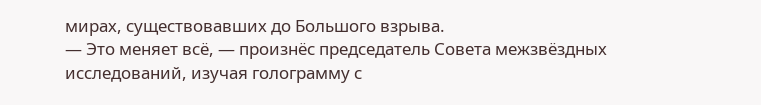мирах, существовавших до Большого взрыва.
— Это меняет всё, — произнёс председатель Совета межзвёздных исследований, изучая голограмму с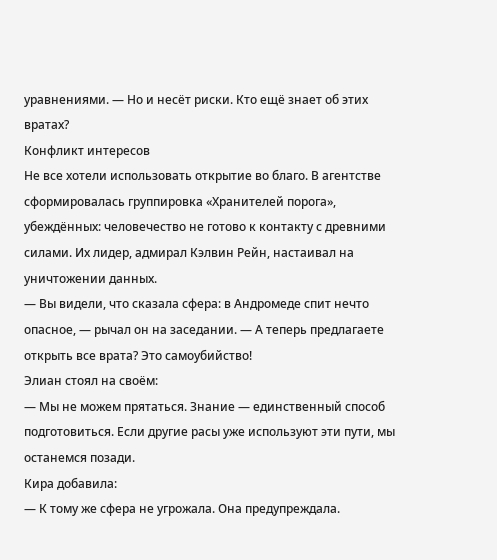уравнениями. — Но и несёт риски. Кто ещё знает об этих вратах?
Конфликт интересов
Не все хотели использовать открытие во благо. В агентстве сформировалась группировка «Хранителей порога», убеждённых: человечество не готово к контакту с древними силами. Их лидер, адмирал Кэлвин Рейн, настаивал на уничтожении данных.
— Вы видели, что сказала сфера: в Андромеде спит нечто опасное, — рычал он на заседании. — А теперь предлагаете открыть все врата? Это самоубийство!
Элиан стоял на своём:
— Мы не можем прятаться. Знание — единственный способ подготовиться. Если другие расы уже используют эти пути, мы останемся позади.
Кира добавила:
— К тому же сфера не угрожала. Она предупреждала.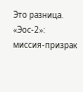Это разница.
«Эос‑2»: миссия‑призрак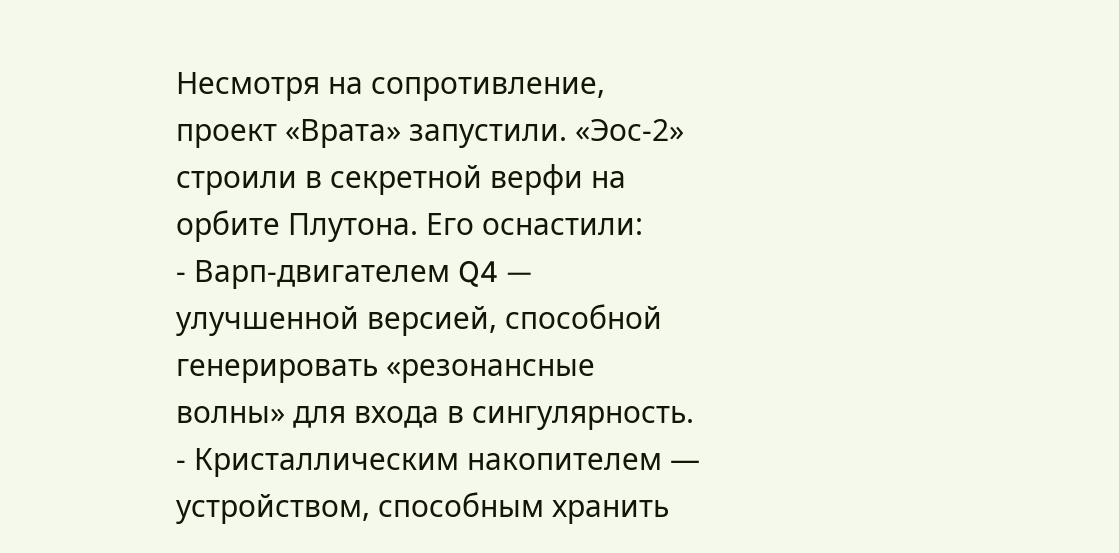Несмотря на сопротивление, проект «Врата» запустили. «Эос‑2» строили в секретной верфи на орбите Плутона. Его оснастили:
- Варп‑двигателем Q4 — улучшенной версией, способной генерировать «резонансные волны» для входа в сингулярность.
- Кристаллическим накопителем — устройством, способным хранить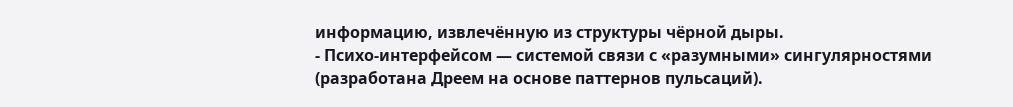информацию, извлечённую из структуры чёрной дыры.
- Психо‑интерфейсом — системой связи с «разумными» сингулярностями (разработана Дреем на основе паттернов пульсаций).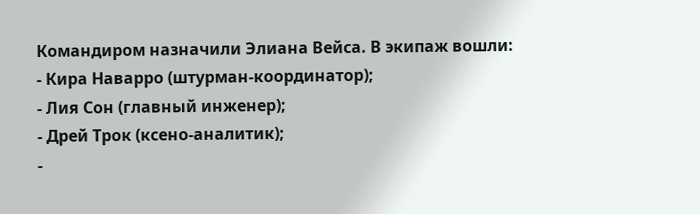Командиром назначили Элиана Вейса. В экипаж вошли:
- Кира Наварро (штурман‑координатор);
- Лия Сон (главный инженер);
- Дрей Трок (ксено‑аналитик);
-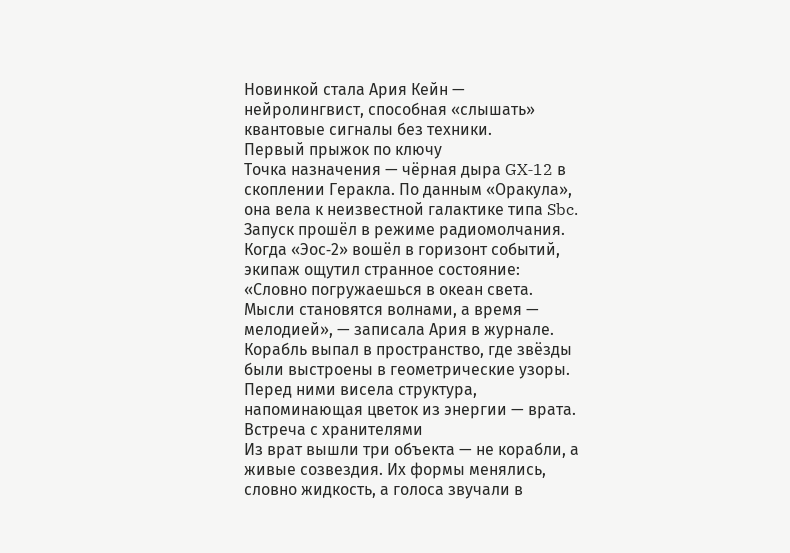Новинкой стала Ария Кейн — нейролингвист, способная «слышать» квантовые сигналы без техники.
Первый прыжок по ключу
Точка назначения — чёрная дыра GX‑12 в скоплении Геракла. По данным «Оракула», она вела к неизвестной галактике типа Sbc.
Запуск прошёл в режиме радиомолчания. Когда «Эос‑2» вошёл в горизонт событий, экипаж ощутил странное состояние:
«Словно погружаешься в океан света. Мысли становятся волнами, а время — мелодией», — записала Ария в журнале.
Корабль выпал в пространство, где звёзды были выстроены в геометрические узоры. Перед ними висела структура, напоминающая цветок из энергии — врата.
Встреча с хранителями
Из врат вышли три объекта — не корабли, а живые созвездия. Их формы менялись, словно жидкость, а голоса звучали в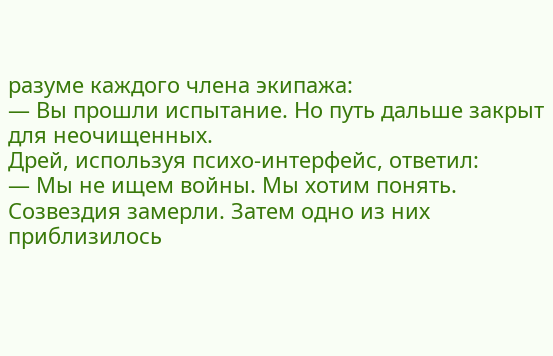разуме каждого члена экипажа:
— Вы прошли испытание. Но путь дальше закрыт для неочищенных.
Дрей, используя психо‑интерфейс, ответил:
— Мы не ищем войны. Мы хотим понять.
Созвездия замерли. Затем одно из них приблизилось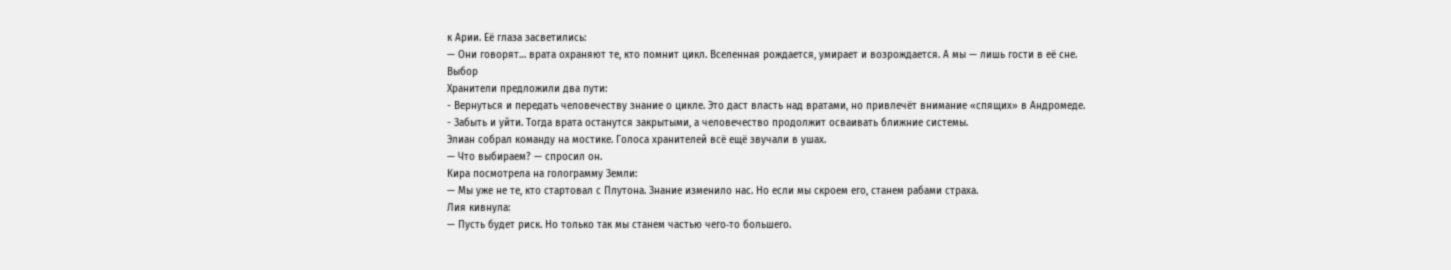к Арии. Её глаза засветились:
— Они говорят… врата охраняют те, кто помнит цикл. Вселенная рождается, умирает и возрождается. А мы — лишь гости в её сне.
Выбор
Хранители предложили два пути:
- Вернуться и передать человечеству знание о цикле. Это даст власть над вратами, но привлечёт внимание «спящих» в Андромеде.
- Забыть и уйти. Тогда врата останутся закрытыми, а человечество продолжит осваивать ближние системы.
Элиан собрал команду на мостике. Голоса хранителей всё ещё звучали в ушах.
— Что выбираем? — спросил он.
Кира посмотрела на голограмму Земли:
— Мы уже не те, кто стартовал с Плутона. Знание изменило нас. Но если мы скроем его, станем рабами страха.
Лия кивнула:
— Пусть будет риск. Но только так мы станем частью чего‑то большего.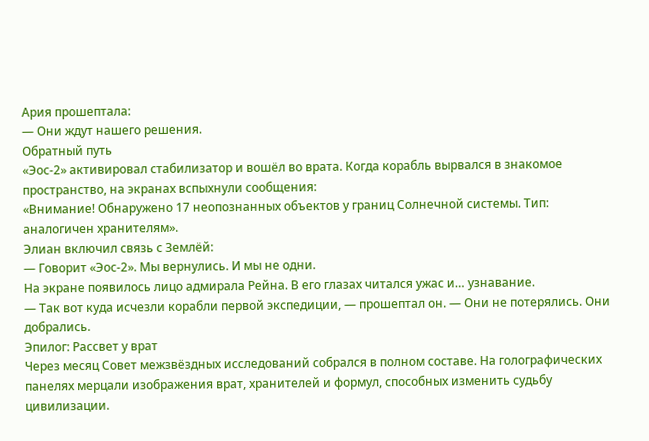Ария прошептала:
— Они ждут нашего решения.
Обратный путь
«Эос‑2» активировал стабилизатор и вошёл во врата. Когда корабль вырвался в знакомое пространство, на экранах вспыхнули сообщения:
«Внимание! Обнаружено 17 неопознанных объектов у границ Солнечной системы. Тип: аналогичен хранителям».
Элиан включил связь с Землёй:
— Говорит «Эос‑2». Мы вернулись. И мы не одни.
На экране появилось лицо адмирала Рейна. В его глазах читался ужас и… узнавание.
— Так вот куда исчезли корабли первой экспедиции, — прошептал он. — Они не потерялись. Они добрались.
Эпилог: Рассвет у врат
Через месяц Совет межзвёздных исследований собрался в полном составе. На голографических панелях мерцали изображения врат, хранителей и формул, способных изменить судьбу цивилизации.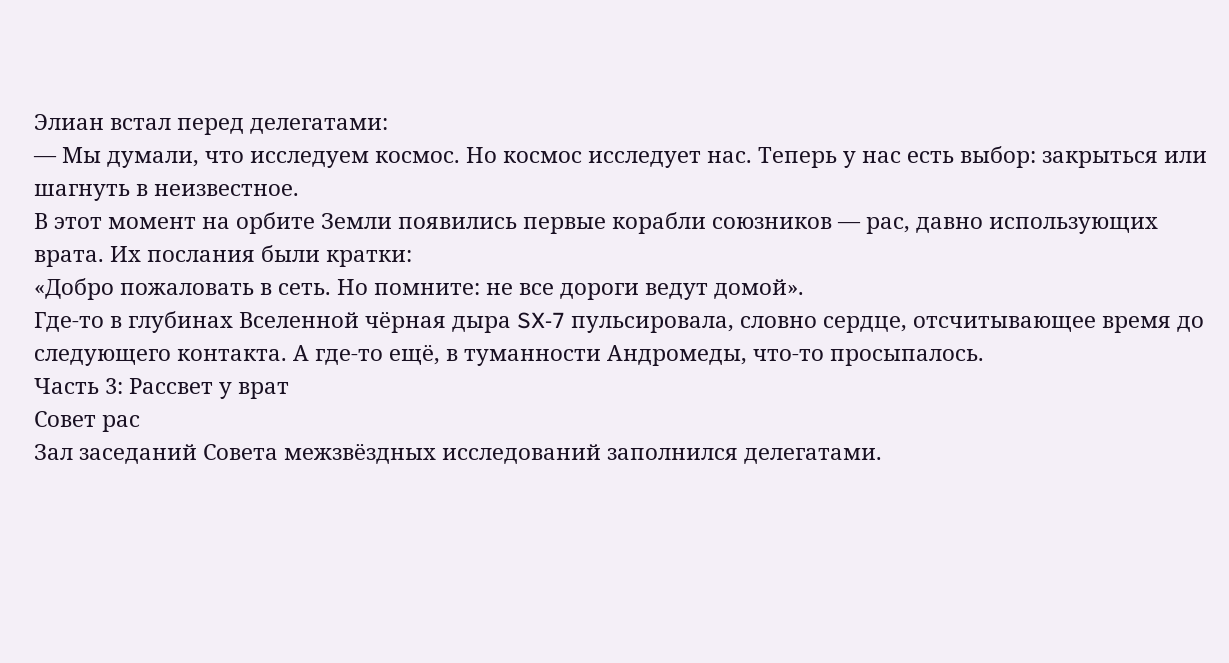Элиан встал перед делегатами:
— Мы думали, что исследуем космос. Но космос исследует нас. Теперь у нас есть выбор: закрыться или шагнуть в неизвестное.
В этот момент на орбите Земли появились первые корабли союзников — рас, давно использующих врата. Их послания были кратки:
«Добро пожаловать в сеть. Но помните: не все дороги ведут домой».
Где‑то в глубинах Вселенной чёрная дыра SX‑7 пульсировала, словно сердце, отсчитывающее время до следующего контакта. А где‑то ещё, в туманности Андромеды, что‑то просыпалось.
Часть 3: Рассвет у врат
Совет рас
Зал заседаний Совета межзвёздных исследований заполнился делегатами.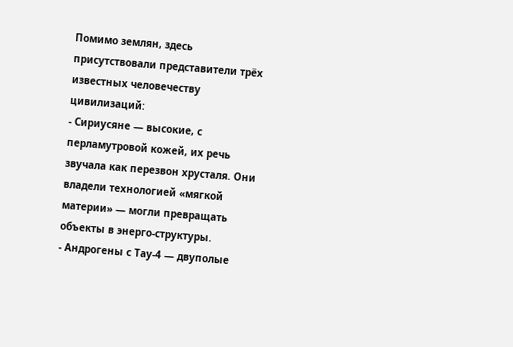Помимо землян, здесь присутствовали представители трёх известных человечеству цивилизаций:
- Сириусяне — высокие, с перламутровой кожей, их речь звучала как перезвон хрусталя. Они владели технологией «мягкой материи» — могли превращать объекты в энерго‑структуры.
- Андрогены с Тау‑4 — двуполые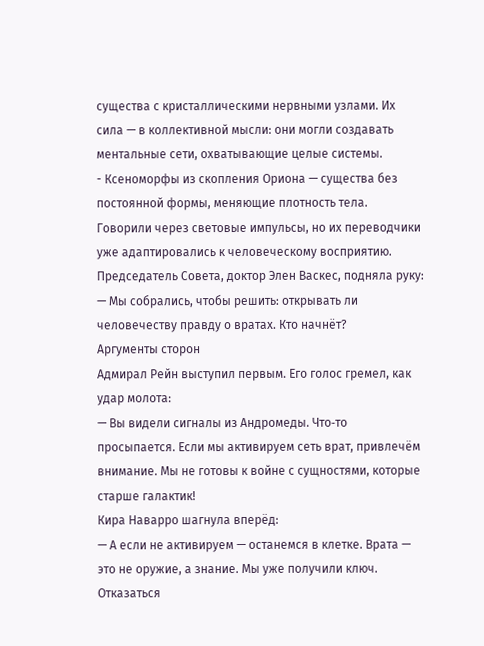существа с кристаллическими нервными узлами. Их сила — в коллективной мысли: они могли создавать ментальные сети, охватывающие целые системы.
- Ксеноморфы из скопления Ориона — существа без постоянной формы, меняющие плотность тела. Говорили через световые импульсы, но их переводчики уже адаптировались к человеческому восприятию.
Председатель Совета, доктор Элен Васкес, подняла руку:
— Мы собрались, чтобы решить: открывать ли человечеству правду о вратах. Кто начнёт?
Аргументы сторон
Адмирал Рейн выступил первым. Его голос гремел, как удар молота:
— Вы видели сигналы из Андромеды. Что‑то просыпается. Если мы активируем сеть врат, привлечём внимание. Мы не готовы к войне с сущностями, которые старше галактик!
Кира Наварро шагнула вперёд:
— А если не активируем — останемся в клетке. Врата — это не оружие, а знание. Мы уже получили ключ. Отказаться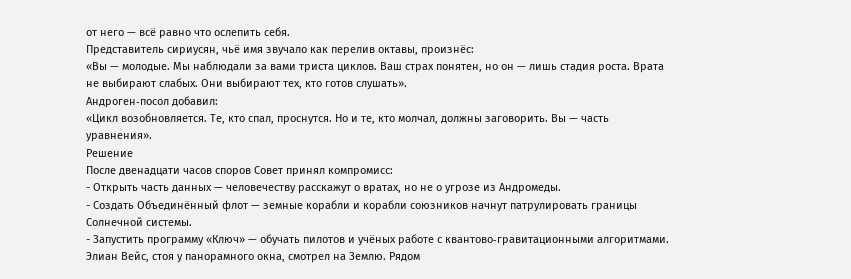от него — всё равно что ослепить себя.
Представитель сириусян, чьё имя звучало как перелив октавы, произнёс:
«Вы — молодые. Мы наблюдали за вами триста циклов. Ваш страх понятен, но он — лишь стадия роста. Врата не выбирают слабых. Они выбирают тех, кто готов слушать».
Андроген‑посол добавил:
«Цикл возобновляется. Те, кто спал, проснутся. Но и те, кто молчал, должны заговорить. Вы — часть уравнения».
Решение
После двенадцати часов споров Совет принял компромисс:
- Открыть часть данных — человечеству расскажут о вратах, но не о угрозе из Андромеды.
- Создать Объединённый флот — земные корабли и корабли союзников начнут патрулировать границы Солнечной системы.
- Запустить программу «Ключ» — обучать пилотов и учёных работе с квантово‑гравитационными алгоритмами.
Элиан Вейс, стоя у панорамного окна, смотрел на Землю. Рядом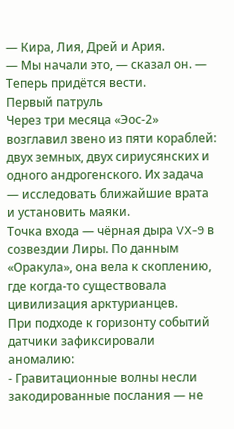— Кира, Лия, Дрей и Ария.
— Мы начали это, — сказал он. — Теперь придётся вести.
Первый патруль
Через три месяца «Эос‑2» возглавил звено из пяти кораблей: двух земных, двух сириусянских и одного андрогенского. Их задача — исследовать ближайшие врата и установить маяки.
Точка входа — чёрная дыра VX‑9 в созвездии Лиры. По данным «Оракула», она вела к скоплению, где когда‑то существовала цивилизация арктурианцев.
При подходе к горизонту событий датчики зафиксировали аномалию:
- Гравитационные волны несли закодированные послания — не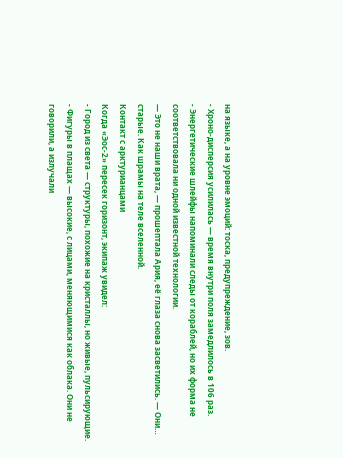на языке, а на уровне эмоций: тоска, предупреждение, зов.
- Хроно‑дисперсия усилилась — время внутри поля замедлилось в 106 раз.
- Энергетические шлейфы напоминали следы от кораблей, но их форма не соответствовала ни одной известной технологии.
— Это не наши врата, — прошептала Ария, её глаза снова засветились. — Они… старые. Как шрамы на теле вселенной.
Контакт с арктурианцами
Когда «Эос‑2» пересек горизонт, экипаж увидел:
- Город из света — структуры, похожие на кристаллы, но живые, пульсирующие.
- Фигуры в плащах — высокие, с лицами, меняющимися как облака. Они не говорили, а излучали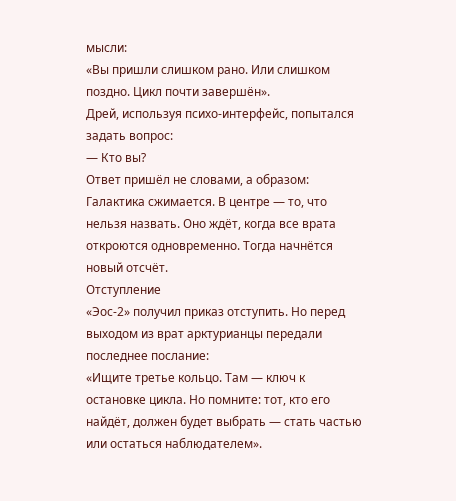мысли:
«Вы пришли слишком рано. Или слишком поздно. Цикл почти завершён».
Дрей, используя психо‑интерфейс, попытался задать вопрос:
— Кто вы?
Ответ пришёл не словами, а образом:
Галактика сжимается. В центре — то, что нельзя назвать. Оно ждёт, когда все врата откроются одновременно. Тогда начнётся новый отсчёт.
Отступление
«Эос‑2» получил приказ отступить. Но перед выходом из врат арктурианцы передали последнее послание:
«Ищите третье кольцо. Там — ключ к остановке цикла. Но помните: тот, кто его найдёт, должен будет выбрать — стать частью или остаться наблюдателем».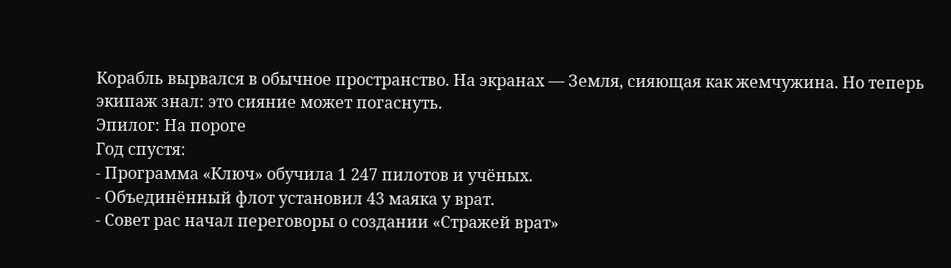Корабль вырвался в обычное пространство. На экранах — Земля, сияющая как жемчужина. Но теперь экипаж знал: это сияние может погаснуть.
Эпилог: На пороге
Год спустя:
- Программа «Ключ» обучила 1 247 пилотов и учёных.
- Объединённый флот установил 43 маяка у врат.
- Совет рас начал переговоры о создании «Стражей врат»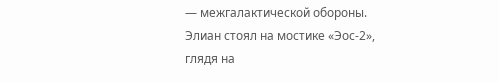— межгалактической обороны.
Элиан стоял на мостике «Эос‑2», глядя на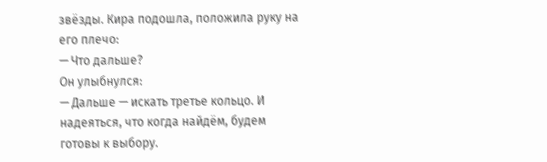звёзды. Кира подошла, положила руку на его плечо:
— Что дальше?
Он улыбнулся:
— Дальше — искать третье кольцо. И надеяться, что когда найдём, будем готовы к выбору.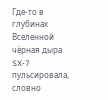Где‑то в глубинах Вселенной чёрная дыра SX‑7 пульсировала, словно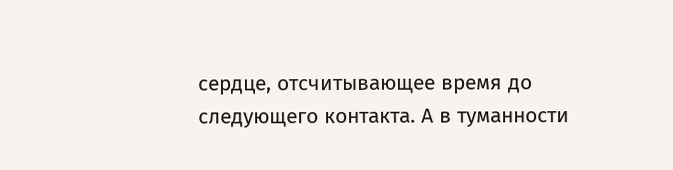сердце, отсчитывающее время до следующего контакта. А в туманности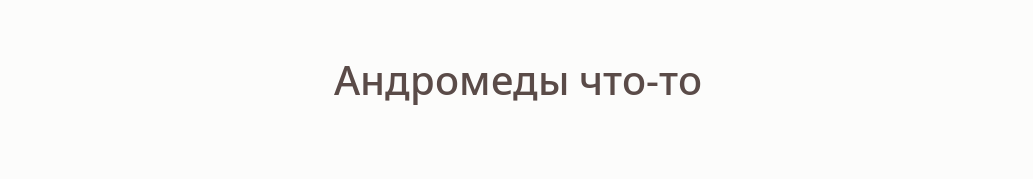Андромеды что‑то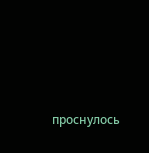проснулось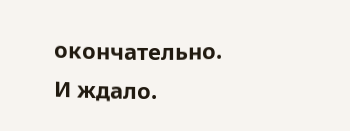окончательно.
И ждало.